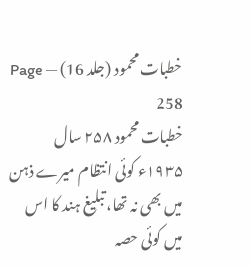خطبات محمود (جلد 16) — Page 258
خطبات محمود ۲۵۸ سال ۱۹۳۵ء کوئی انتظام میرے ذہن میں بھی نہ تھا، تبلیغ ہند کا اس میں کوئی حصہ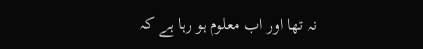نہ تھا اور اب معلوم ہو رہا ہے کہ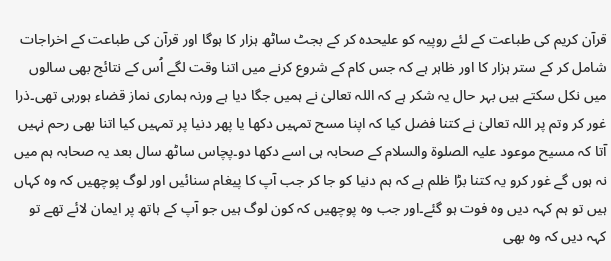قرآن کریم کی طباعت کے لئے روپیہ کو علیحدہ کر کے بجٹ ساٹھ ہزار کا ہوگا اور قرآن کی طباعت کے اخراجات شامل کر کے ستر ہزار کا اور ظاہر ہے کہ جس کام کے شروع کرنے میں اتنا وقت لگے اُس کے نتائج بھی سالوں میں نکل سکتے ہیں بہر حال یہ شکر ہے کہ اللہ تعالیٰ نے ہمیں جگا دیا ہے ورنہ ہماری نماز قضاء ہورہی تھی۔ذرا غور کر وتم پر اللہ تعالیٰ نے کتنا فضل کیا کہ اپنا مسح تمہیں دکھا یا پھر دنیا پر تمہیں کیا اتنا بھی رحم نہیں آتا کہ مسیح موعود علیہ الصلوۃ والسلام کے صحابہ ہی اسے دکھا دو۔پچاس ساٹھ سال بعد یہ صحابہ ہم میں نہ ہوں گے غور کرو یہ کتنا بڑا ظلم ہے کہ ہم دنیا کو جا کر جب آپ کا پیغام سنائیں اور لوگ پوچھیں کہ وہ کہاں ہیں تو ہم کہہ دیں وہ فوت ہو گئے۔اور جب وہ پوچھیں کہ کون لوگ ہیں جو آپ کے ہاتھ پر ایمان لائے تھے تو کہہ دیں کہ وہ بھی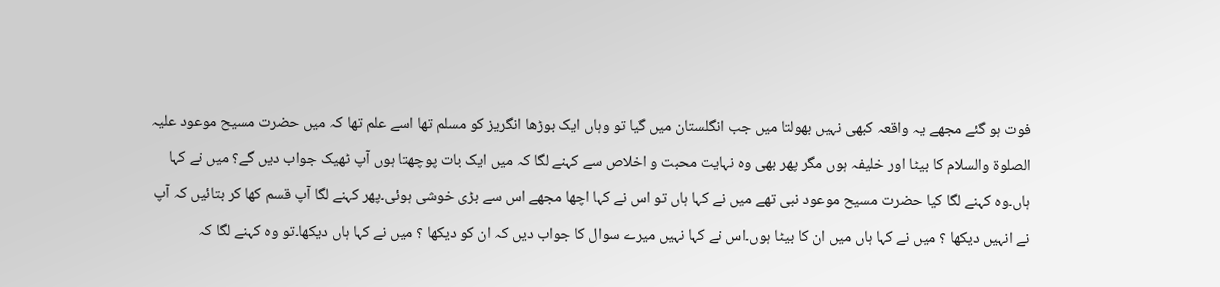فوت ہو گئے مجھے یہ واقعہ کبھی نہیں بھولتا میں جب انگلستان میں گیا تو وہاں ایک بوڑھا انگریز کو مسلم تھا اسے علم تھا کہ میں حضرت مسیح موعود علیہ الصلوۃ والسلام کا بیٹا اور خلیفہ ہوں مگر پھر بھی وہ نہایت محبت و اخلاص سے کہنے لگا کہ میں ایک بات پوچھتا ہوں آپ ٹھیک جواب دیں گے؟ میں نے کہا ہاں۔وہ کہنے لگا کیا حضرت مسیح موعود نبی تھے میں نے کہا ہاں تو اس نے کہا اچھا مجھے اس سے بڑی خوشی ہوئی۔پھر کہنے لگا آپ قسم کھا کر بتائیں کہ آپ نے انہیں دیکھا ؟ میں نے کہا ہاں میں ان کا بیٹا ہوں۔اس نے کہا نہیں میرے سوال کا جواب دیں کہ ان کو دیکھا ؟ میں نے کہا ہاں دیکھا۔تو وہ کہنے لگا کہ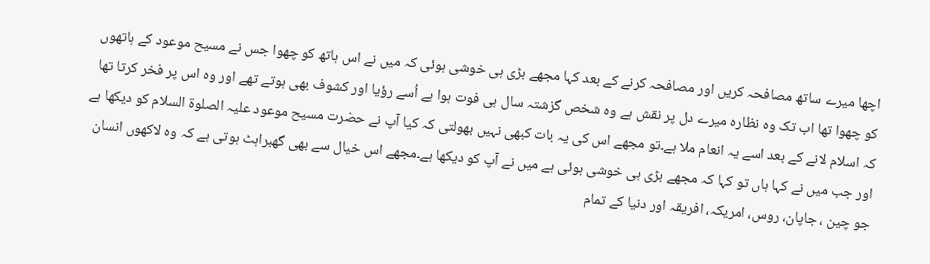اچھا میرے ساتھ مصافحہ کریں اور مصافحہ کرنے کے بعد کہا مجھے بڑی ہی خوشی ہوئی کہ میں نے اس ہاتھ کو چھوا جس نے مسیح موعود کے ہاتھوں کو چھوا تھا اب تک وہ نظارہ میرے دل پر نقش ہے وہ شخص گزشتہ سال ہی فوت ہوا ہے اُسے رؤیا اور کشوف بھی ہوتے تھے اور وہ اس پر فخر کرتا تھا کہ اسلام لانے کے بعد اسے یہ انعام ملا ہے۔تو مجھے اس کی یہ بات کبھی نہیں بھولتی کہ کیا آپ نے حضرت مسیح موعود علیہ الصلوۃ السلام کو دیکھا ہے اور جب میں نے کہا ہاں تو کہا کہ مجھے بڑی ہی خوشی ہوئی ہے میں نے آپ کو دیکھا ہے۔مجھے اس خیال سے بھی گھبراہٹ ہوتی ہے کہ وہ لاکھوں انسان جو چین ، جاپان، روس، امریکہ، افریقہ اور دنیا کے تمام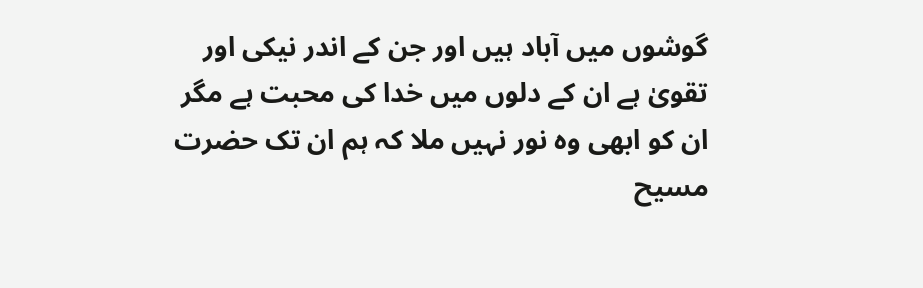گوشوں میں آباد ہیں اور جن کے اندر نیکی اور تقویٰ ہے ان کے دلوں میں خدا کی محبت ہے مگر ان کو ابھی وہ نور نہیں ملا کہ ہم ان تک حضرت مسیح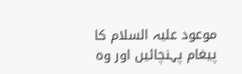موعود علیہ السلام کا پیغام پہنچائیں اور وہ